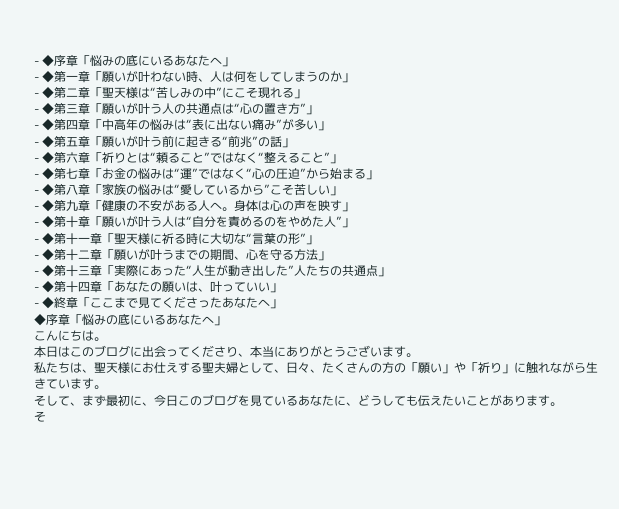- ◆序章「悩みの底にいるあなたへ」
- ◆第一章「願いが叶わない時、人は何をしてしまうのか」
- ◆第二章「聖天様は“苦しみの中”にこそ現れる」
- ◆第三章「願いが叶う人の共通点は“心の置き方”」
- ◆第四章「中高年の悩みは“表に出ない痛み”が多い」
- ◆第五章「願いが叶う前に起きる“前兆”の話」
- ◆第六章「祈りとは“頼ること”ではなく“整えること”」
- ◆第七章「お金の悩みは“運”ではなく“心の圧迫”から始まる」
- ◆第八章「家族の悩みは“愛しているから”こそ苦しい」
- ◆第九章「健康の不安がある人へ。身体は心の声を映す」
- ◆第十章「願いが叶う人は“自分を責めるのをやめた人”」
- ◆第十一章「聖天様に祈る時に大切な“言葉の形”」
- ◆第十二章「願いが叶うまでの期間、心を守る方法」
- ◆第十三章「実際にあった“人生が動き出した”人たちの共通点」
- ◆第十四章「あなたの願いは、叶っていい」
- ◆終章「ここまで見てくださったあなたへ」
◆序章「悩みの底にいるあなたへ」
こんにちは。
本日はこのブログに出会ってくださり、本当にありがとうございます。
私たちは、聖天様にお仕えする聖夫婦として、日々、たくさんの方の「願い」や「祈り」に触れながら生きています。
そして、まず最初に、今日このブログを見ているあなたに、どうしても伝えたいことがあります。
そ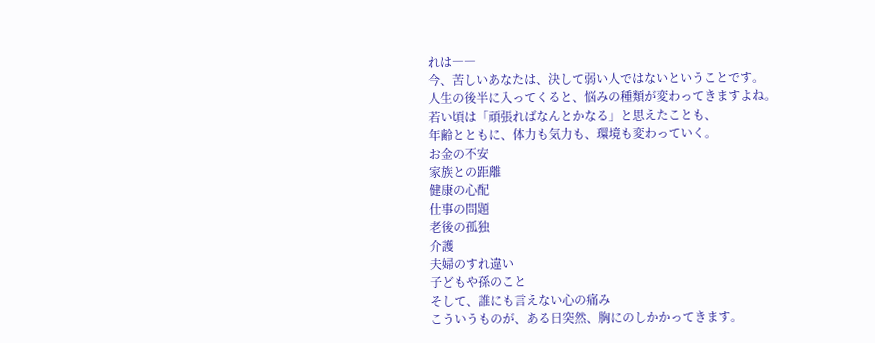れは――
今、苦しいあなたは、決して弱い人ではないということです。
人生の後半に入ってくると、悩みの種類が変わってきますよね。
若い頃は「頑張ればなんとかなる」と思えたことも、
年齢とともに、体力も気力も、環境も変わっていく。
お金の不安
家族との距離
健康の心配
仕事の問題
老後の孤独
介護
夫婦のすれ違い
子どもや孫のこと
そして、誰にも言えない心の痛み
こういうものが、ある日突然、胸にのしかかってきます。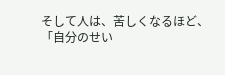そして人は、苦しくなるほど、
「自分のせい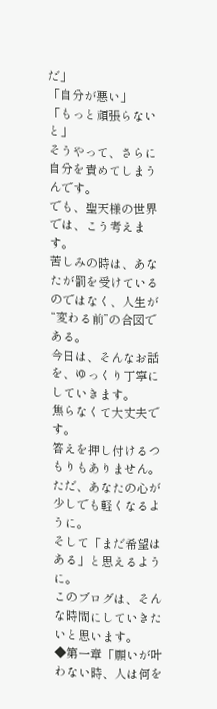だ」
「自分が悪い」
「もっと頑張らないと」
そうやって、さらに自分を責めてしまうんです。
でも、聖天様の世界では、こう考えます。
苦しみの時は、あなたが罰を受けているのではなく、人生が“変わる前”の合図である。
今日は、そんなお話を、ゆっくり丁寧にしていきます。
焦らなくて大丈夫です。
答えを押し付けるつもりもありません。
ただ、あなたの心が少しでも軽くなるように。
そして「まだ希望はある」と思えるように。
このブログは、そんな時間にしていきたいと思います。
◆第一章「願いが叶わない時、人は何を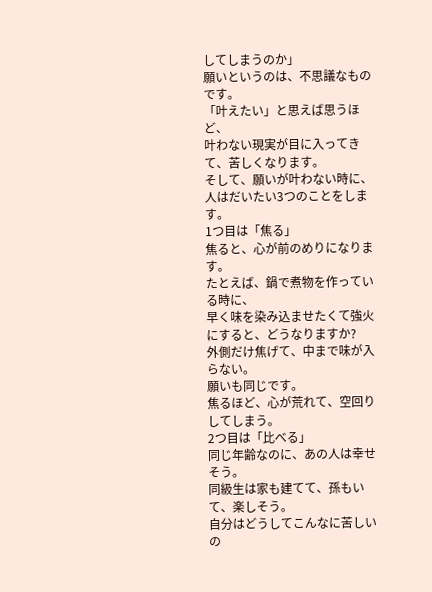してしまうのか」
願いというのは、不思議なものです。
「叶えたい」と思えば思うほど、
叶わない現実が目に入ってきて、苦しくなります。
そして、願いが叶わない時に、人はだいたい3つのことをします。
1つ目は「焦る」
焦ると、心が前のめりになります。
たとえば、鍋で煮物を作っている時に、
早く味を染み込ませたくて強火にすると、どうなりますか?
外側だけ焦げて、中まで味が入らない。
願いも同じです。
焦るほど、心が荒れて、空回りしてしまう。
2つ目は「比べる」
同じ年齢なのに、あの人は幸せそう。
同級生は家も建てて、孫もいて、楽しそう。
自分はどうしてこんなに苦しいの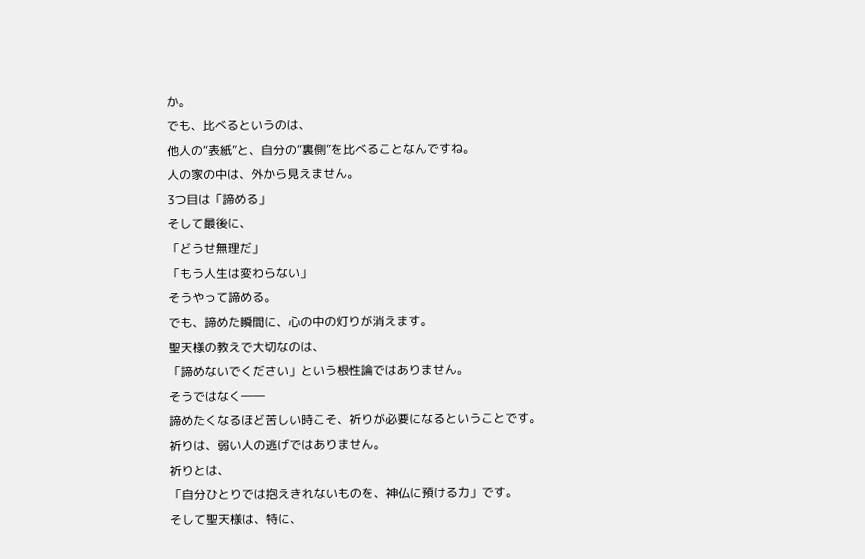か。
でも、比べるというのは、
他人の“表紙”と、自分の“裏側”を比べることなんですね。
人の家の中は、外から見えません。
3つ目は「諦める」
そして最後に、
「どうせ無理だ」
「もう人生は変わらない」
そうやって諦める。
でも、諦めた瞬間に、心の中の灯りが消えます。
聖天様の教えで大切なのは、
「諦めないでください」という根性論ではありません。
そうではなく――
諦めたくなるほど苦しい時こそ、祈りが必要になるということです。
祈りは、弱い人の逃げではありません。
祈りとは、
「自分ひとりでは抱えきれないものを、神仏に預ける力」です。
そして聖天様は、特に、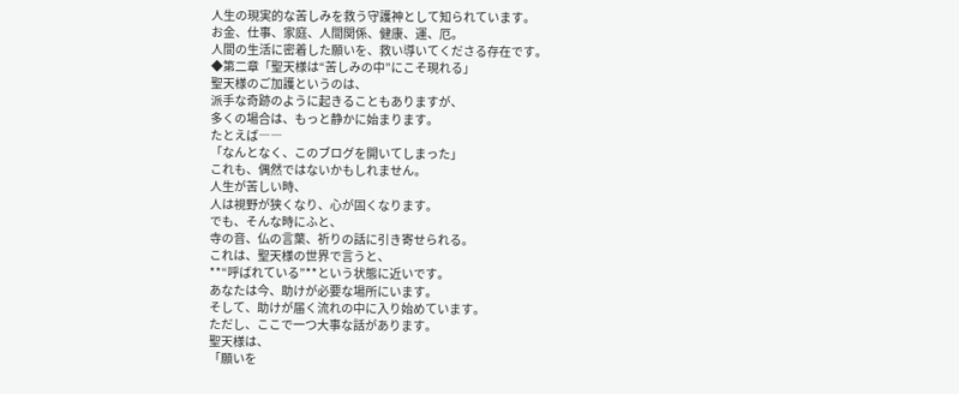人生の現実的な苦しみを救う守護神として知られています。
お金、仕事、家庭、人間関係、健康、運、厄。
人間の生活に密着した願いを、救い導いてくださる存在です。
◆第二章「聖天様は“苦しみの中”にこそ現れる」
聖天様のご加護というのは、
派手な奇跡のように起きることもありますが、
多くの場合は、もっと静かに始まります。
たとえば――
「なんとなく、このブログを開いてしまった」
これも、偶然ではないかもしれません。
人生が苦しい時、
人は視野が狭くなり、心が固くなります。
でも、そんな時にふと、
寺の音、仏の言葉、祈りの話に引き寄せられる。
これは、聖天様の世界で言うと、
**“呼ばれている”**という状態に近いです。
あなたは今、助けが必要な場所にいます。
そして、助けが届く流れの中に入り始めています。
ただし、ここで一つ大事な話があります。
聖天様は、
「願いを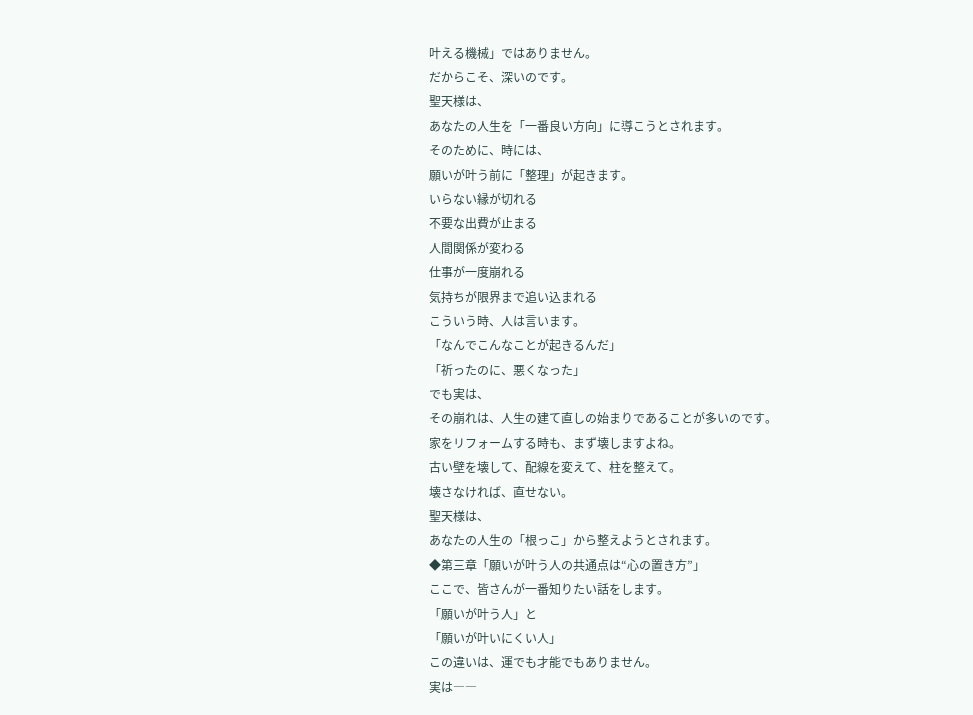叶える機械」ではありません。
だからこそ、深いのです。
聖天様は、
あなたの人生を「一番良い方向」に導こうとされます。
そのために、時には、
願いが叶う前に「整理」が起きます。
いらない縁が切れる
不要な出費が止まる
人間関係が変わる
仕事が一度崩れる
気持ちが限界まで追い込まれる
こういう時、人は言います。
「なんでこんなことが起きるんだ」
「祈ったのに、悪くなった」
でも実は、
その崩れは、人生の建て直しの始まりであることが多いのです。
家をリフォームする時も、まず壊しますよね。
古い壁を壊して、配線を変えて、柱を整えて。
壊さなければ、直せない。
聖天様は、
あなたの人生の「根っこ」から整えようとされます。
◆第三章「願いが叶う人の共通点は“心の置き方”」
ここで、皆さんが一番知りたい話をします。
「願いが叶う人」と
「願いが叶いにくい人」
この違いは、運でも才能でもありません。
実は――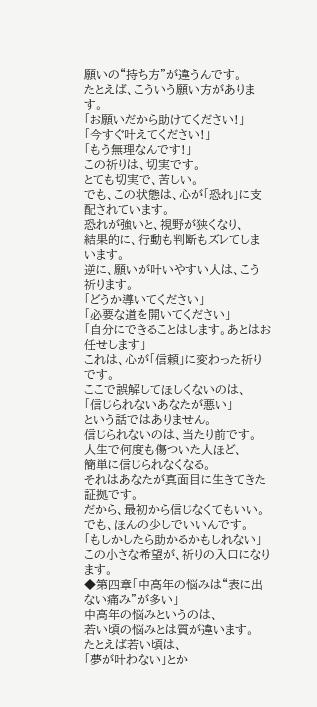願いの“持ち方”が違うんです。
たとえば、こういう願い方があります。
「お願いだから助けてください!」
「今すぐ叶えてください!」
「もう無理なんです!」
この祈りは、切実です。
とても切実で、苦しい。
でも、この状態は、心が「恐れ」に支配されています。
恐れが強いと、視野が狭くなり、
結果的に、行動も判断もズレてしまいます。
逆に、願いが叶いやすい人は、こう祈ります。
「どうか導いてください」
「必要な道を開いてください」
「自分にできることはします。あとはお任せします」
これは、心が「信頼」に変わった祈りです。
ここで誤解してほしくないのは、
「信じられないあなたが悪い」
という話ではありません。
信じられないのは、当たり前です。
人生で何度も傷ついた人ほど、
簡単に信じられなくなる。
それはあなたが真面目に生きてきた証拠です。
だから、最初から信じなくてもいい。
でも、ほんの少しでいいんです。
「もしかしたら助かるかもしれない」
この小さな希望が、祈りの入口になります。
◆第四章「中高年の悩みは“表に出ない痛み”が多い」
中高年の悩みというのは、
若い頃の悩みとは質が違います。
たとえば若い頃は、
「夢が叶わない」とか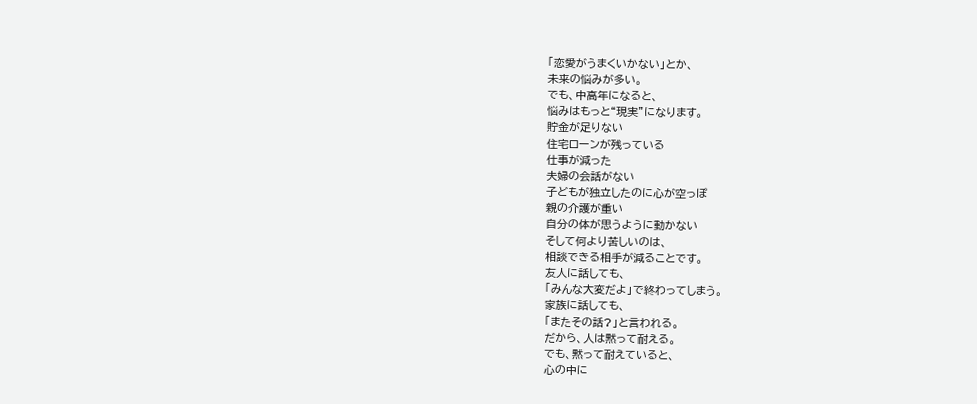「恋愛がうまくいかない」とか、
未来の悩みが多い。
でも、中高年になると、
悩みはもっと“現実”になります。
貯金が足りない
住宅ローンが残っている
仕事が減った
夫婦の会話がない
子どもが独立したのに心が空っぽ
親の介護が重い
自分の体が思うように動かない
そして何より苦しいのは、
相談できる相手が減ることです。
友人に話しても、
「みんな大変だよ」で終わってしまう。
家族に話しても、
「またその話?」と言われる。
だから、人は黙って耐える。
でも、黙って耐えていると、
心の中に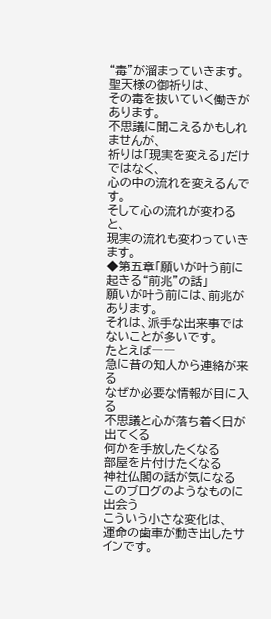“毒”が溜まっていきます。
聖天様の御祈りは、
その毒を抜いていく働きがあります。
不思議に聞こえるかもしれませんが、
祈りは「現実を変える」だけではなく、
心の中の流れを変えるんです。
そして心の流れが変わると、
現実の流れも変わっていきます。
◆第五章「願いが叶う前に起きる“前兆”の話」
願いが叶う前には、前兆があります。
それは、派手な出来事ではないことが多いです。
たとえば――
急に昔の知人から連絡が来る
なぜか必要な情報が目に入る
不思議と心が落ち着く日が出てくる
何かを手放したくなる
部屋を片付けたくなる
神社仏閣の話が気になる
このブログのようなものに出会う
こういう小さな変化は、
運命の歯車が動き出したサインです。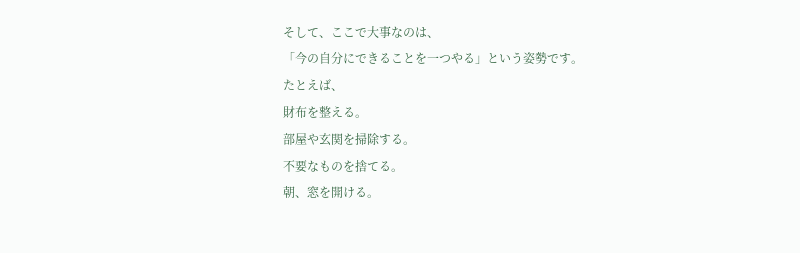そして、ここで大事なのは、
「今の自分にできることを一つやる」という姿勢です。
たとえば、
財布を整える。
部屋や玄関を掃除する。
不要なものを捨てる。
朝、窓を開ける。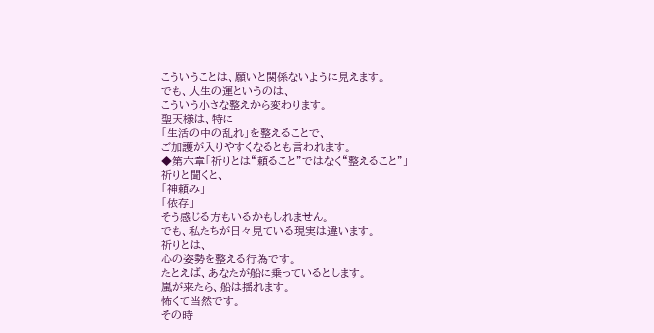こういうことは、願いと関係ないように見えます。
でも、人生の運というのは、
こういう小さな整えから変わります。
聖天様は、特に
「生活の中の乱れ」を整えることで、
ご加護が入りやすくなるとも言われます。
◆第六章「祈りとは“頼ること”ではなく“整えること”」
祈りと聞くと、
「神頼み」
「依存」
そう感じる方もいるかもしれません。
でも、私たちが日々見ている現実は違います。
祈りとは、
心の姿勢を整える行為です。
たとえば、あなたが船に乗っているとします。
嵐が来たら、船は揺れます。
怖くて当然です。
その時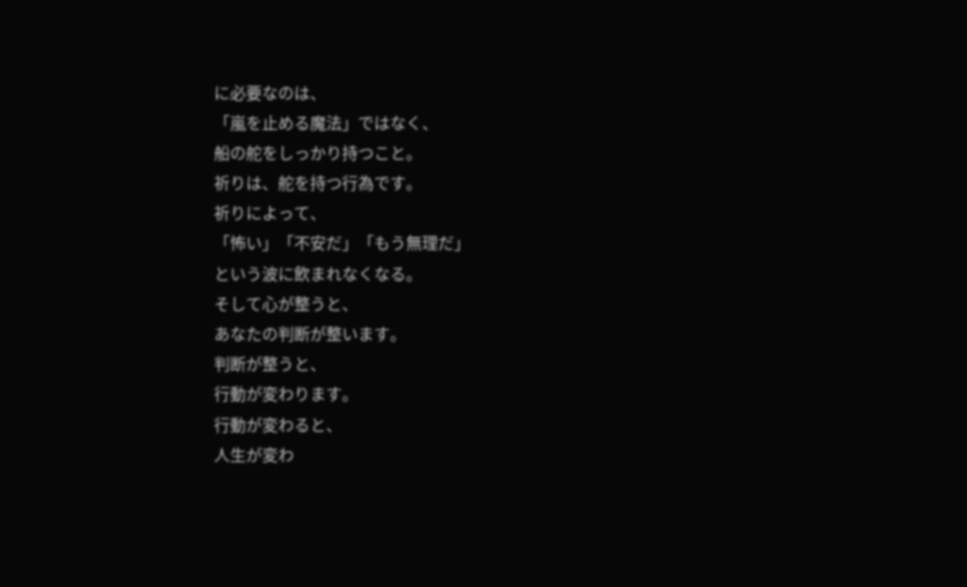に必要なのは、
「嵐を止める魔法」ではなく、
船の舵をしっかり持つこと。
祈りは、舵を持つ行為です。
祈りによって、
「怖い」「不安だ」「もう無理だ」
という波に飲まれなくなる。
そして心が整うと、
あなたの判断が整います。
判断が整うと、
行動が変わります。
行動が変わると、
人生が変わ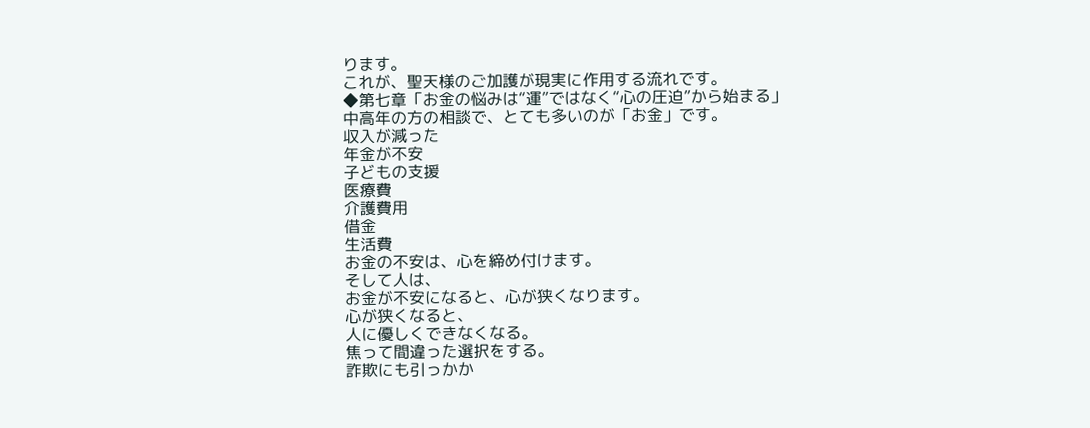ります。
これが、聖天様のご加護が現実に作用する流れです。
◆第七章「お金の悩みは“運”ではなく“心の圧迫”から始まる」
中高年の方の相談で、とても多いのが「お金」です。
収入が減った
年金が不安
子どもの支援
医療費
介護費用
借金
生活費
お金の不安は、心を締め付けます。
そして人は、
お金が不安になると、心が狭くなります。
心が狭くなると、
人に優しくできなくなる。
焦って間違った選択をする。
詐欺にも引っかか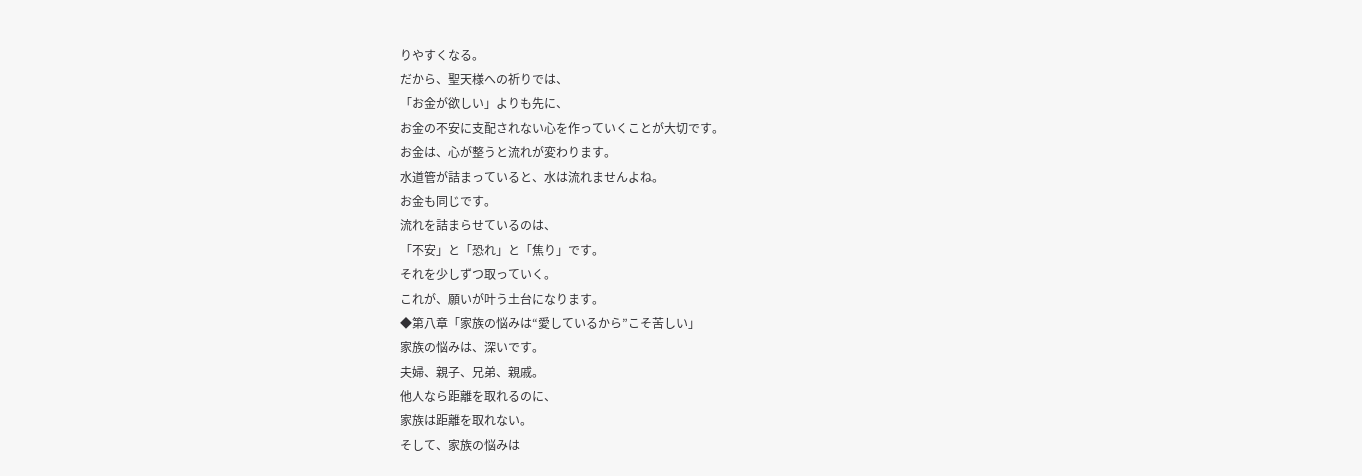りやすくなる。
だから、聖天様への祈りでは、
「お金が欲しい」よりも先に、
お金の不安に支配されない心を作っていくことが大切です。
お金は、心が整うと流れが変わります。
水道管が詰まっていると、水は流れませんよね。
お金も同じです。
流れを詰まらせているのは、
「不安」と「恐れ」と「焦り」です。
それを少しずつ取っていく。
これが、願いが叶う土台になります。
◆第八章「家族の悩みは“愛しているから”こそ苦しい」
家族の悩みは、深いです。
夫婦、親子、兄弟、親戚。
他人なら距離を取れるのに、
家族は距離を取れない。
そして、家族の悩みは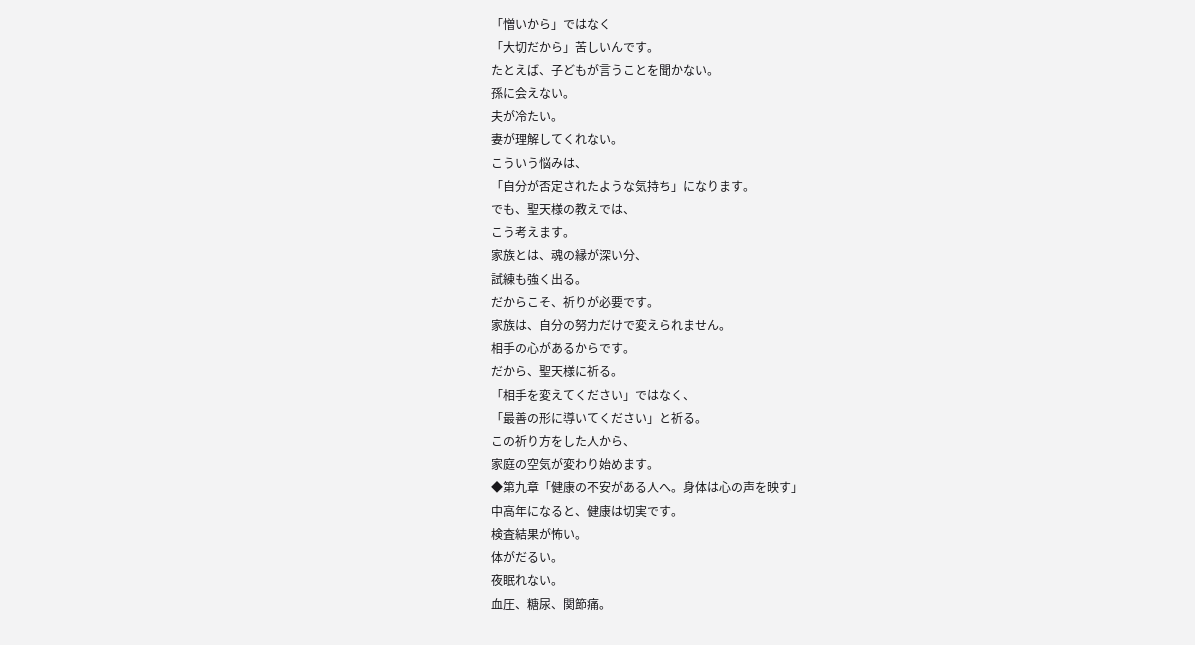「憎いから」ではなく
「大切だから」苦しいんです。
たとえば、子どもが言うことを聞かない。
孫に会えない。
夫が冷たい。
妻が理解してくれない。
こういう悩みは、
「自分が否定されたような気持ち」になります。
でも、聖天様の教えでは、
こう考えます。
家族とは、魂の縁が深い分、
試練も強く出る。
だからこそ、祈りが必要です。
家族は、自分の努力だけで変えられません。
相手の心があるからです。
だから、聖天様に祈る。
「相手を変えてください」ではなく、
「最善の形に導いてください」と祈る。
この祈り方をした人から、
家庭の空気が変わり始めます。
◆第九章「健康の不安がある人へ。身体は心の声を映す」
中高年になると、健康は切実です。
検査結果が怖い。
体がだるい。
夜眠れない。
血圧、糖尿、関節痛。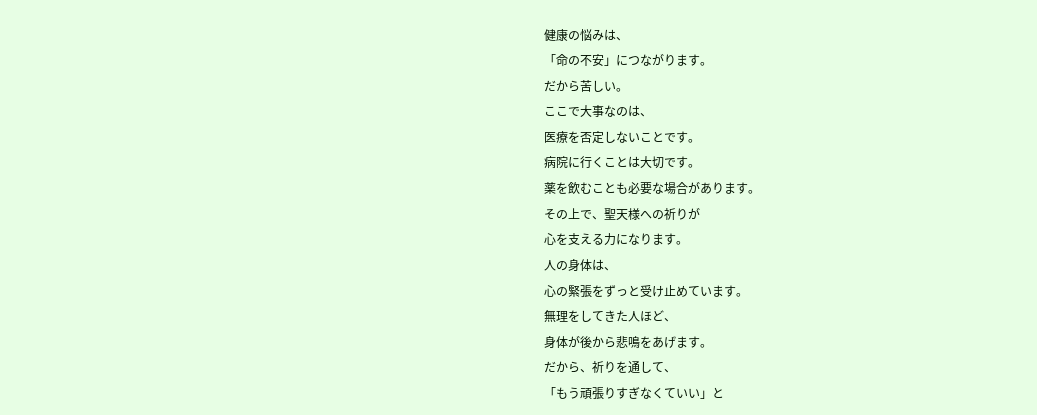健康の悩みは、
「命の不安」につながります。
だから苦しい。
ここで大事なのは、
医療を否定しないことです。
病院に行くことは大切です。
薬を飲むことも必要な場合があります。
その上で、聖天様への祈りが
心を支える力になります。
人の身体は、
心の緊張をずっと受け止めています。
無理をしてきた人ほど、
身体が後から悲鳴をあげます。
だから、祈りを通して、
「もう頑張りすぎなくていい」と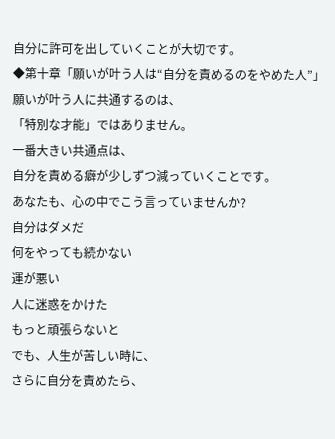自分に許可を出していくことが大切です。
◆第十章「願いが叶う人は“自分を責めるのをやめた人”」
願いが叶う人に共通するのは、
「特別な才能」ではありません。
一番大きい共通点は、
自分を責める癖が少しずつ減っていくことです。
あなたも、心の中でこう言っていませんか?
自分はダメだ
何をやっても続かない
運が悪い
人に迷惑をかけた
もっと頑張らないと
でも、人生が苦しい時に、
さらに自分を責めたら、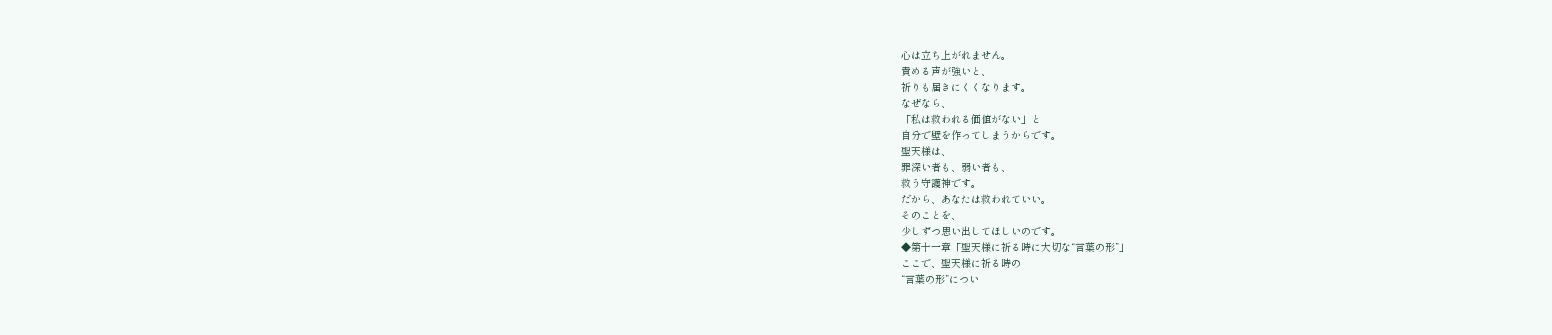心は立ち上がれません。
責める声が強いと、
祈りも届きにくくなります。
なぜなら、
「私は救われる価値がない」と
自分で壁を作ってしまうからです。
聖天様は、
罪深い者も、弱い者も、
救う守護神です。
だから、あなたは救われていい。
そのことを、
少しずつ思い出してほしいのです。
◆第十一章「聖天様に祈る時に大切な“言葉の形”」
ここで、聖天様に祈る時の
“言葉の形”につい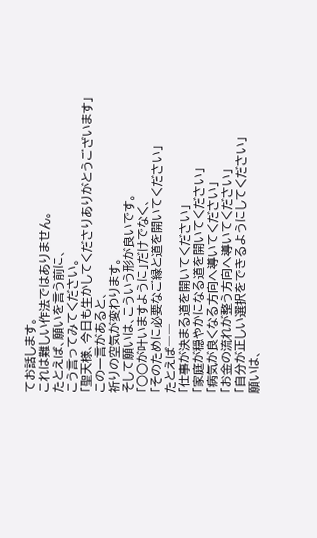てお話します。
これは難しい作法ではありません。
たとえば、願いを言う前に、
こう言ってみてください。
「聖天様、今日も生かしてくださりありがとうございます」
この一言があると、
祈りの空気が変わります。
そして願いは、こういう形が良いです。
「○○が叶いますように」だけでなく、
「そのために必要なご縁と道を開いてください」
たとえば――
「仕事が決まる道を開いてください」
「家庭が穏やかになる道を開いてください」
「病気が良くなる方向へ導いてください」
「お金の流れが整う方向へ導いてください」
「自分が正しい選択をできるようにしてください」
願いは、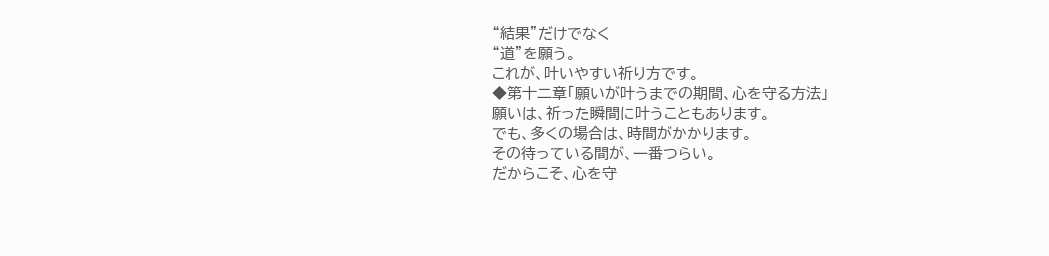“結果”だけでなく
“道”を願う。
これが、叶いやすい祈り方です。
◆第十二章「願いが叶うまでの期間、心を守る方法」
願いは、祈った瞬間に叶うこともあります。
でも、多くの場合は、時間がかかります。
その待っている間が、一番つらい。
だからこそ、心を守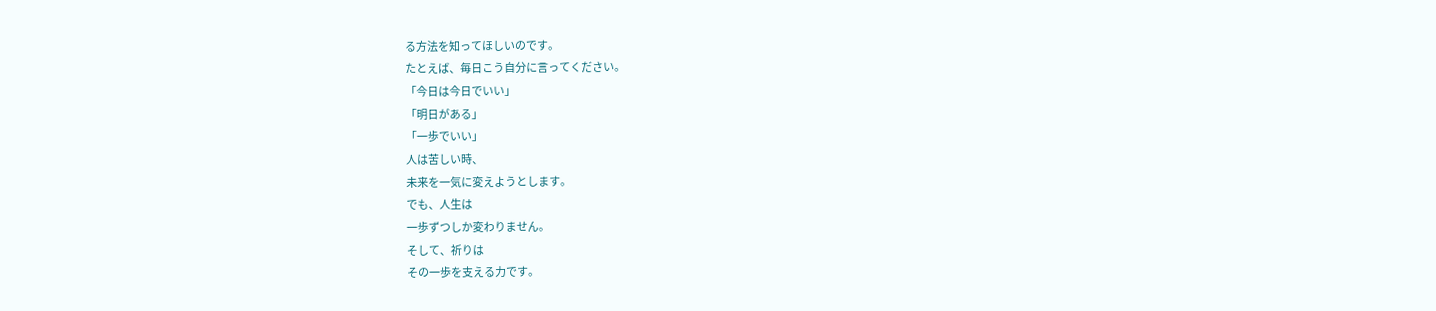る方法を知ってほしいのです。
たとえば、毎日こう自分に言ってください。
「今日は今日でいい」
「明日がある」
「一歩でいい」
人は苦しい時、
未来を一気に変えようとします。
でも、人生は
一歩ずつしか変わりません。
そして、祈りは
その一歩を支える力です。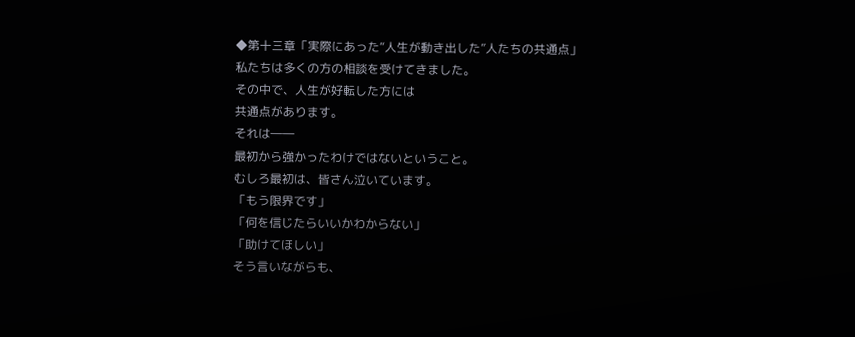◆第十三章「実際にあった“人生が動き出した”人たちの共通点」
私たちは多くの方の相談を受けてきました。
その中で、人生が好転した方には
共通点があります。
それは――
最初から強かったわけではないということ。
むしろ最初は、皆さん泣いています。
「もう限界です」
「何を信じたらいいかわからない」
「助けてほしい」
そう言いながらも、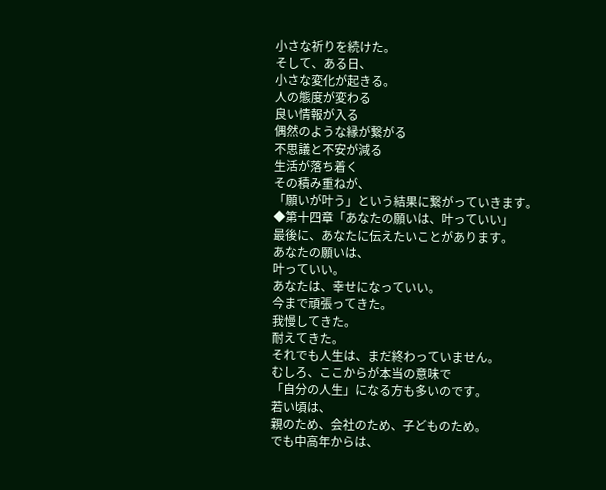小さな祈りを続けた。
そして、ある日、
小さな変化が起きる。
人の態度が変わる
良い情報が入る
偶然のような縁が繋がる
不思議と不安が減る
生活が落ち着く
その積み重ねが、
「願いが叶う」という結果に繋がっていきます。
◆第十四章「あなたの願いは、叶っていい」
最後に、あなたに伝えたいことがあります。
あなたの願いは、
叶っていい。
あなたは、幸せになっていい。
今まで頑張ってきた。
我慢してきた。
耐えてきた。
それでも人生は、まだ終わっていません。
むしろ、ここからが本当の意味で
「自分の人生」になる方も多いのです。
若い頃は、
親のため、会社のため、子どものため。
でも中高年からは、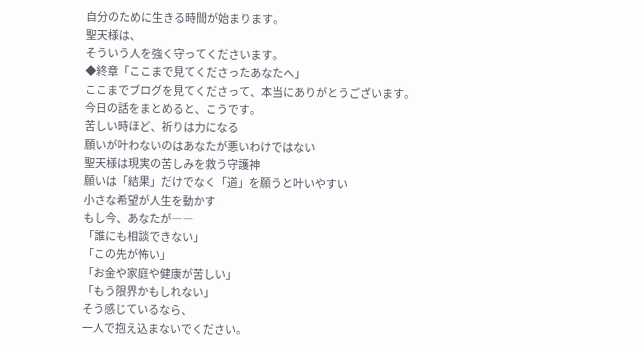自分のために生きる時間が始まります。
聖天様は、
そういう人を強く守ってくださいます。
◆終章「ここまで見てくださったあなたへ」
ここまでブログを見てくださって、本当にありがとうございます。
今日の話をまとめると、こうです。
苦しい時ほど、祈りは力になる
願いが叶わないのはあなたが悪いわけではない
聖天様は現実の苦しみを救う守護神
願いは「結果」だけでなく「道」を願うと叶いやすい
小さな希望が人生を動かす
もし今、あなたが――
「誰にも相談できない」
「この先が怖い」
「お金や家庭や健康が苦しい」
「もう限界かもしれない」
そう感じているなら、
一人で抱え込まないでください。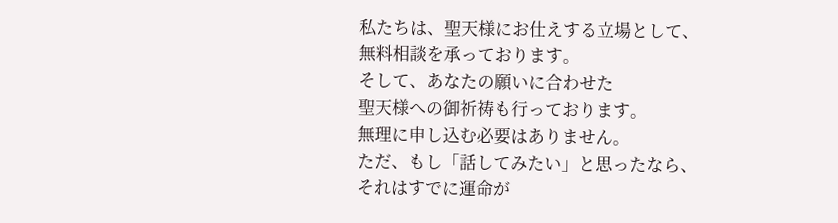私たちは、聖天様にお仕えする立場として、
無料相談を承っております。
そして、あなたの願いに合わせた
聖天様への御祈祷も行っております。
無理に申し込む必要はありません。
ただ、もし「話してみたい」と思ったなら、
それはすでに運命が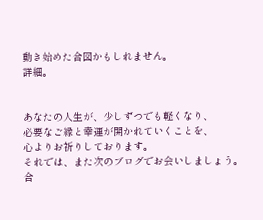動き始めた合図かもしれません。
詳細。


あなたの人生が、少しずつでも軽くなり、
必要なご縁と幸運が開かれていくことを、
心よりお祈りしております。
それでは、また次のブログでお会いしましょう。
合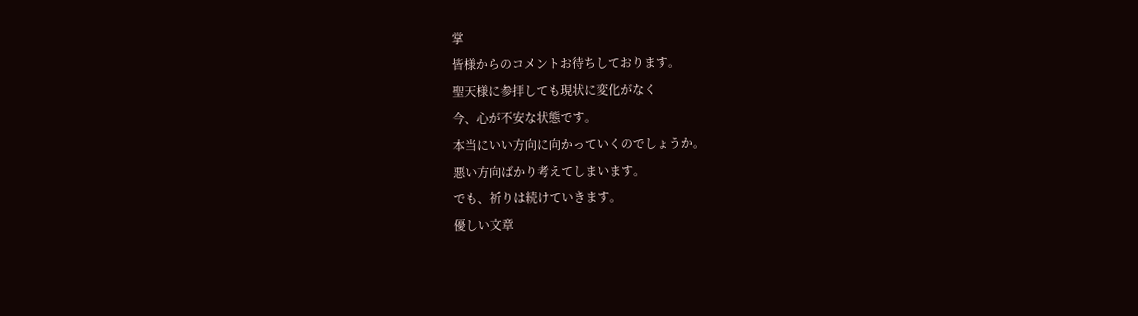掌
皆様からのコメントお待ちしております。
聖天様に参拝しても現状に変化がなく
今、心が不安な状態です。
本当にいい方向に向かっていくのでしょうか。
悪い方向ばかり考えてしまいます。
でも、祈りは続けていきます。
優しい文章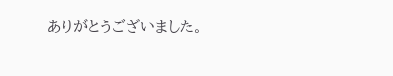ありがとうございました。